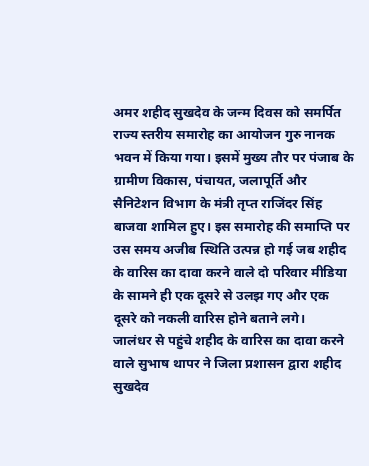अमर शहीद सुखदेव के जन्म दिवस को समर्पित राज्य स्तरीय समारोह का आयोजन गुरु नानक भवन में किया गया। इसमें मुख्य तौर पर पंजाब के ग्रामीण विकास, पंचायत, जलापूर्ति और सैनिटेशन विभाग के मंत्री तृप्त राजिंदर सिंह बाजवा शामिल हुए। इस समारोह की समाप्ति पर उस समय अजीब स्थिति उत्पन्न हो गई जब शहीद के वारिस का दावा करने वाले दो परिवार मीडिया के सामने ही एक दूसरे से उलझ गए और एक दूसरे को नकली वारिस होने बताने लगे।
जालंधर से पहुंचे शहीद के वारिस का दावा करने वाले सुभाष थापर ने जिला प्रशासन द्वारा शहीद सुखदेव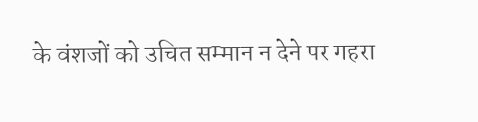के वंशजों को उचित सम्मान न देने पर गहरा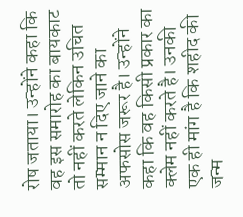रोष जताया। उन्होंने कहा कि वह इस समारोह का बायकाट तो नहीं करते लेकिन उचित सम्मान न दिए जाने का अफसोस जरूर है। उन्होंने कहा कि वह किसी प्रकार का क्लेम नहीं करते है। उनकी एक ही मांग है कि शहीद की जन्म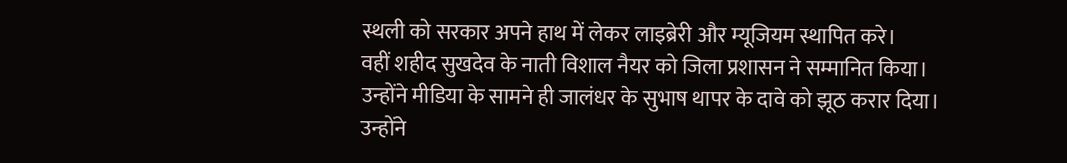स्थली को सरकार अपने हाथ में लेकर लाइब्रेरी और म्यूजियम स्थापित करे।
वहीं शहीद सुखदेव के नाती विशाल नैयर को जिला प्रशासन ने सम्मानित किया। उन्होंने मीडिया के सामने ही जालंधर के सुभाष थापर के दावे को झूठ करार दिया। उन्होंने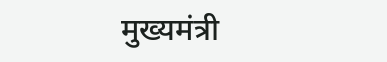मुख्यमंत्री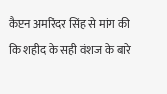कैप्टन अमरिंदर सिंह से मांग की कि शहीद के सही वंशज के बारे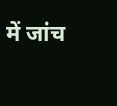में जांच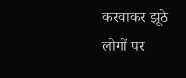करवाकर झूठे लोगों पर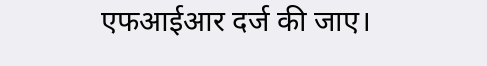एफआईआर दर्ज की जाए।